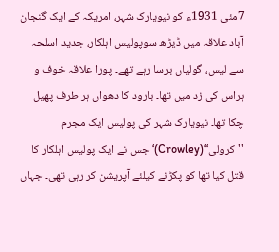7مئی 1931ء کو نیویارک شہر، امریکہ کے ایک گنجان آباد علاقہ میں ڈیڑھ سوپولیس اہلکار، جدید اسلحہ سے لیس، گولیاں برسا رہے تھے۔ پورا علاقہ خوف و ہراس کی زد میں تھا۔ بارود کا دھواں ہر طرف پھیل چکا تھا۔ نیویارک شہر کی پولیس ایک مجرم ''کرولی‘‘(Crowley)‘ جس نے ایک پولیس اہلکار کا قتل کیا تھا کو پکڑنے کیلئے آپریشن کر رہی تھی۔ جہاں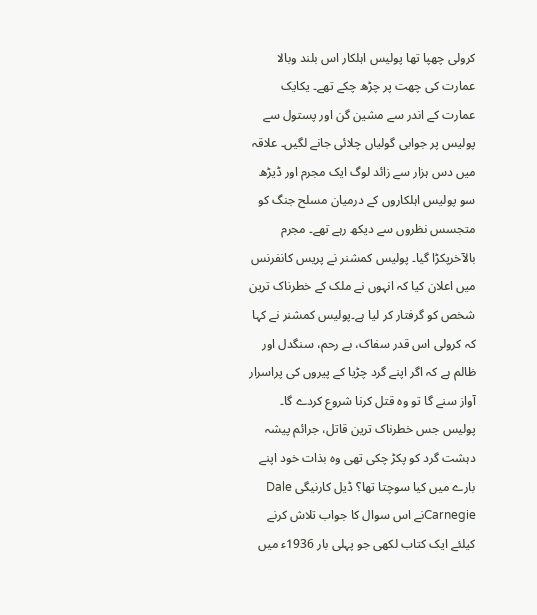کرولی چھپا تھا پولیس اہلکار اس بلند وبالا عمارت کی چھت پر چڑھ چکے تھے۔ یکایک عمارت کے اندر سے مشین گن اور پستول سے پولیس پر جوابی گولیاں چلائی جانے لگیں۔ علاقہ میں دس ہزار سے زائد لوگ ایک مجرم اور ڈیڑھ سو پولیس اہلکاروں کے درمیان مسلح جنگ کو متجسس نظروں سے دیکھ رہے تھے۔ مجرم بالآخرپکڑا گیا۔ پولیس کمشنر نے پریس کانفرنس میں اعلان کیا کہ انہوں نے ملک کے خطرناک ترین شخص کو گرفتار کر لیا ہے۔پولیس کمشنر نے کہا کہ کرولی اس قدر سفاک، بے رحم، سنگدل اور ظالم ہے کہ اگر اپنے گرد چڑیا کے پیروں کی پراسرار آواز سنے گا تو وہ قتل کرنا شروع کردے گا۔
پولیس جس خطرناک ترین قاتل، جرائم پیشہ دہشت گرد کو پکڑ چکی تھی وہ بذات خود اپنے بارے میں کیا سوچتا تھا؟ ڈیل کارنیگی Dale Carnegieنے اس سوال کا جواب تلاش کرنے کیلئے ایک کتاب لکھی جو پہلی بار 1936ء میں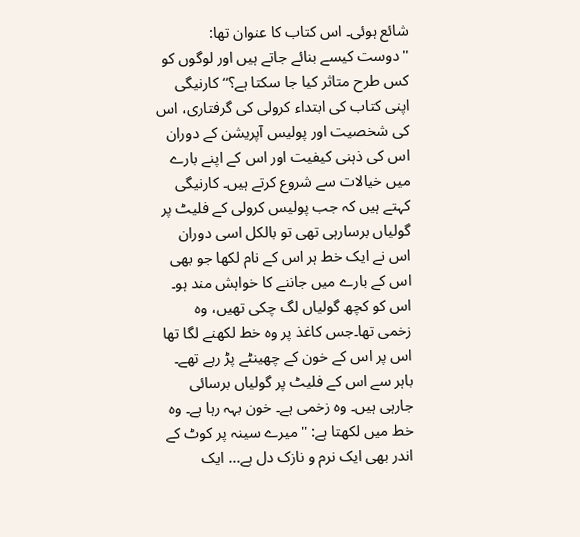شائع ہوئی۔ اس کتاب کا عنوان تھا: ''دوست کیسے بنائے جاتے ہیں اور لوگوں کو کس طرح متاثر کیا جا سکتا ہے؟‘‘ کارنیگی اپنی کتاب کی ابتداء کرولی کی گرفتاری، اس کی شخصیت اور پولیس آپریشن کے دوران اس کی ذہنی کیفیت اور اس کے اپنے بارے میں خیالات سے شروع کرتے ہیں۔ کارنیگی کہتے ہیں کہ جب پولیس کرولی کے فلیٹ پر گولیاں برسارہی تھی تو بالکل اسی دوران اس نے ایک خط ہر اس کے نام لکھا جو بھی اس کے بارے میں جاننے کا خواہش مند ہو۔ اس کو کچھ گولیاں لگ چکی تھیں، وہ زخمی تھا۔جس کاغذ پر وہ خط لکھنے لگا تھا اس پر اس کے خون کے چھینٹے پڑ رہے تھے۔ باہر سے اس کے فلیٹ پر گولیاں برسائی جارہی ہیں۔ وہ زخمی ہے۔ خون بہہ رہا ہے۔ وہ خط میں لکھتا ہے: ''میرے سینہ پر کوٹ کے اندر بھی ایک نرم و نازک دل ہے... ایک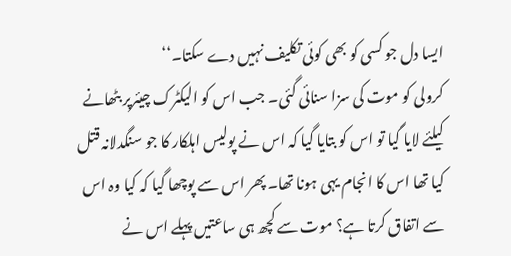ایسا دل جو کسی کو بھی کوئی تکلیف نہیں دے سکتا۔‘‘
کرولی کو موت کی سزا سنائی گئی۔ جب اس کو الیکٹرک چیئرپر بٹھانے کیلئے لایا گیا تو اس کو بتایا گیا کہ اس نے پولیس اہلکار کا جو سنگدلانہ قتل کیا تھا اس کا انجام یہی ہونا تھا۔ پھر اس سے پوچھا گیا کہ کیا وہ اس سے اتفاق کرتا ہے؟ موت سے کچھ ہی ساعتیں پہلے اس نے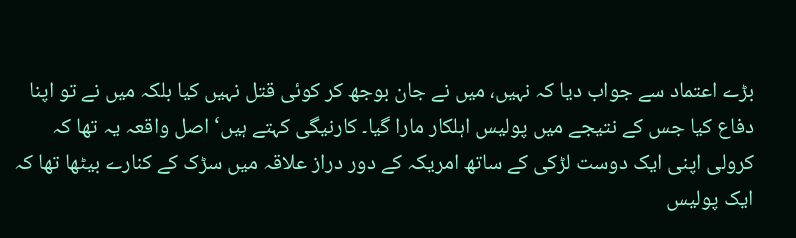بڑے اعتماد سے جواب دیا کہ نہیں، میں نے جان بوجھ کر کوئی قتل نہیں کیا بلکہ میں نے تو اپنا دفاع کیا جس کے نتیجے میں پولیس اہلکار مارا گیا۔ کارنیگی کہتے ہیں‘ اصل واقعہ یہ تھا کہ کرولی اپنی ایک دوست لڑکی کے ساتھ امریکہ کے دور دراز علاقہ میں سڑک کے کنارے بیٹھا تھا کہ ایک پولیس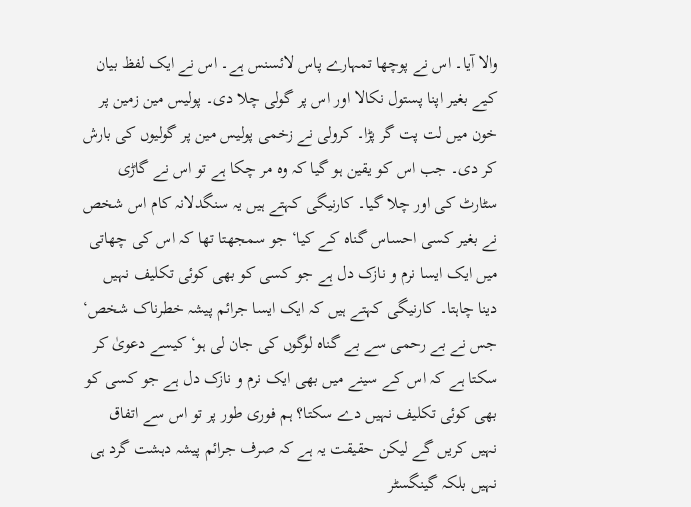والا آیا۔ اس نے پوچھا تمہارے پاس لائسنس ہے۔ اس نے ایک لفظ بیان کیے بغیر اپنا پستول نکالا اور اس پر گولی چلا دی۔ پولیس مین زمین پر خون میں لت پت گر پڑا۔ کرولی نے زخمی پولیس مین پر گولیوں کی بارش کر دی۔ جب اس کو یقین ہو گیا کہ وہ مر چکا ہے تو اس نے گاڑی سٹارٹ کی اور چلا گیا۔ کارنیگی کہتے ہیں یہ سنگدلانہ کام اس شخص نے بغیر کسی احساس گناہ کے کیا‘ جو سمجھتا تھا کہ اس کی چھاتی میں ایک ایسا نرم و نازک دل ہے جو کسی کو بھی کوئی تکلیف نہیں دینا چاہتا۔ کارنیگی کہتے ہیں کہ ایک ایسا جرائم پیشہ خطرناک شخص‘ جس نے بے رحمی سے بے گناہ لوگوں کی جان لی ہو‘ کیسے دعویٰ کر سکتا ہے کہ اس کے سینے میں بھی ایک نرم و نازک دل ہے جو کسی کو بھی کوئی تکلیف نہیں دے سکتا؟ ہم فوری طور پر تو اس سے اتفاق نہیں کریں گے لیکن حقیقت یہ ہے کہ صرف جرائم پیشہ دہشت گرد ہی نہیں بلکہ گینگسٹر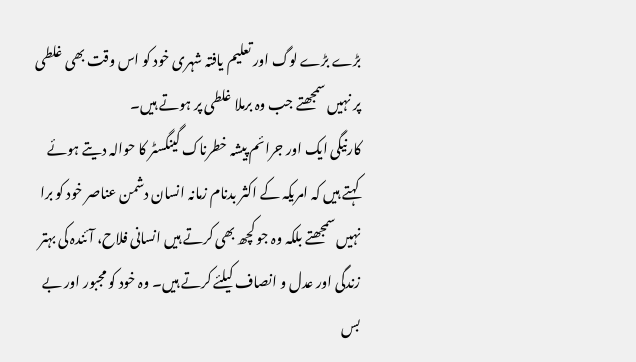بڑے بڑے لوگ اور تعلیم یافتہ شہری خود کو اس وقت بھی غلطی پر نہیں سمجھتے جب وہ برملا غلطی پر ہوتے ہیں۔
کارنیگی ایک اور جرائم پیشہ خطرناک گینگسٹر کا حوالہ دیتے ہوئے کہتے ہیں کہ امریکہ کے اکثر بدنام زمانہ انسان دشمن عناصر خود کو برا نہیں سمجھتے بلکہ وہ جو کچھ بھی کرتے ہیں انسانی فلاح، آئندہ کی بہتر زندگی اور عدل و انصاف کیلئے کرتے ہیں۔ وہ خود کو مجبور اور بے بس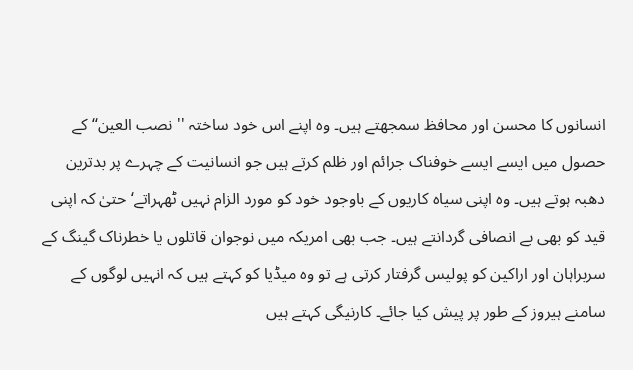انسانوں کا محسن اور محافظ سمجھتے ہیں۔ وہ اپنے اس خود ساختہ ''نصب العین‘‘ کے حصول میں ایسے ایسے خوفناک جرائم اور ظلم کرتے ہیں جو انسانیت کے چہرے پر بدترین دھبہ ہوتے ہیں۔ وہ اپنی سیاہ کاریوں کے باوجود خود کو مورد الزام نہیں ٹھہراتے‘ حتیٰ کہ اپنی قید کو بھی بے انصافی گردانتے ہیں۔ جب بھی امریکہ میں نوجوان قاتلوں یا خطرناک گینگ کے سربراہان اور اراکین کو پولیس گرفتار کرتی ہے تو وہ میڈیا کو کہتے ہیں کہ انہیں لوگوں کے سامنے ہیروز کے طور پر پیش کیا جائے۔ کارنیگی کہتے ہیں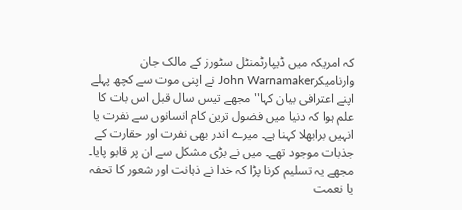کہ امریکہ میں ڈیپارٹمنٹل سٹورز کے مالک جان وارنامیکرJohn Warnamaker نے اپنی موت سے کچھ پہلے اپنے اعترافی بیان کہا''مجھے تیس سال قبل اس بات کا علم ہوا کہ دنیا میں فضول ترین کام انسانوں سے نفرت یا انہیں برابھلا کہنا ہے۔ میرے اندر بھی نفرت اور حقارت کے جذبات موجود تھے۔ میں نے بڑی مشکل سے ان پر قابو پایا۔ مجھے یہ تسلیم کرنا پڑا کہ خدا نے ذہانت اور شعور کا تحفہ یا نعمت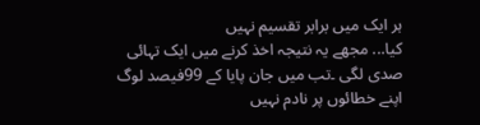ہر ایک میں برابر تقسیم نہیں
کیا... مجھے یہ نتیجہ اخذ کرنے میں ایک تہائی صدی لگی ۔تب میں جان پایا کے 99فیصد لوگ اپنے خطائوں پر نادم نہیں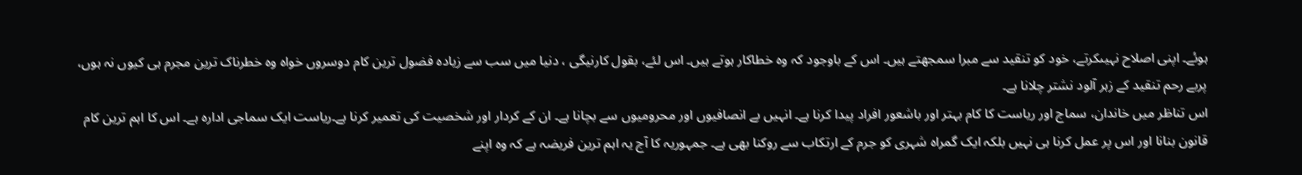ہوئے۔ اپنی اصلاح نہیںکرتے، خود کو تنقید سے مبرا سمجھتے ہیں۔ اس کے باوجود کہ وہ خطاکار ہوتے ہیں۔ اس لئے، بقول کارنیگی ، دنیا میں سب سے زیادہ فضول ترین کام دوسروں خواہ وہ خطرناک ترین مجرم ہی کیوں نہ ہوں، پربے رحم تنقید کے زہر آلود نشتر چلانا ہے۔
اس تناظر میں خاندان، سماج اور ریاست کا کام بہتر اور باشعور افراد پیدا کرنا ہے۔ انہیں بے انصافیوں اور محرومیوں سے بچانا ہے۔ ان کے کردار اور شخصیت کی تعمیر کرنا ہے۔ریاست ایک سماجی ادارہ ہے۔ اس کا اہم ترین کام قانون بنانا اور اس پر عمل کرنا ہی نہیں بلکہ ایک گمراہ شہری کو جرم کے ارتکاب سے روکنا بھی ہے۔ جمہوریہ کا آج یہ اہم ترین فریضہ ہے کہ وہ اپنے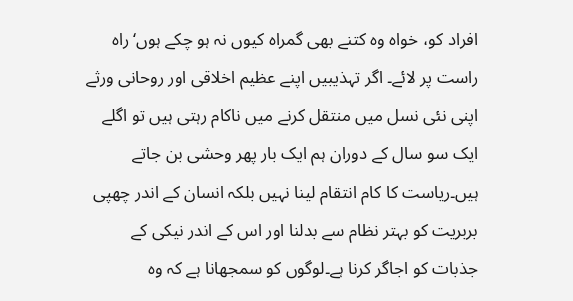افراد کو، خواہ وہ کتنے بھی گمراہ کیوں نہ ہو چکے ہوں‘ راہ راست پر لائے۔ اگر تہذیبیں اپنے عظیم اخلاقی اور روحانی ورثے اپنی نئی نسل میں منتقل کرنے میں ناکام رہتی ہیں تو اگلے ایک سو سال کے دوران ہم ایک بار پھر وحشی بن جاتے ہیں۔ریاست کا کام انتقام لینا نہیں بلکہ انسان کے اندر چھپی بربریت کو بہتر نظام سے بدلنا اور اس کے اندر نیکی کے جذبات کو اجاگر کرنا ہے۔لوگوں کو سمجھانا ہے کہ وہ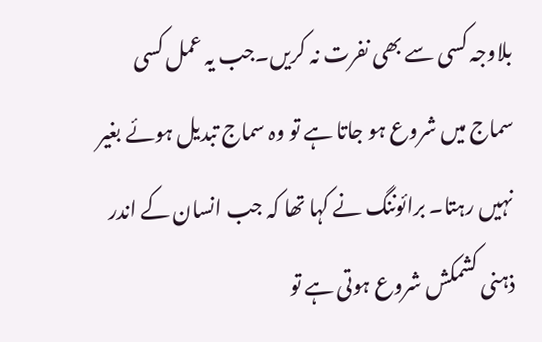بلاوجہ کسی سے بھی نفرت نہ کریں۔جب یہ عمل کسی سماج میں شروع ہو جاتا ہے تو وہ سماج تبدیل ہوئے بغیر نہیں رہتا۔ برائوننگ نے کہا تھا کہ جب انسان کے اندر ذہنی کشمکش شروع ہوتی ہے تو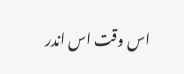اس وقت اس اندر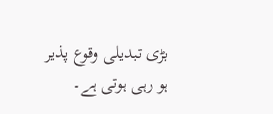بڑی تبدیلی وقوع پذیر ہو رہی ہوتی ہے۔